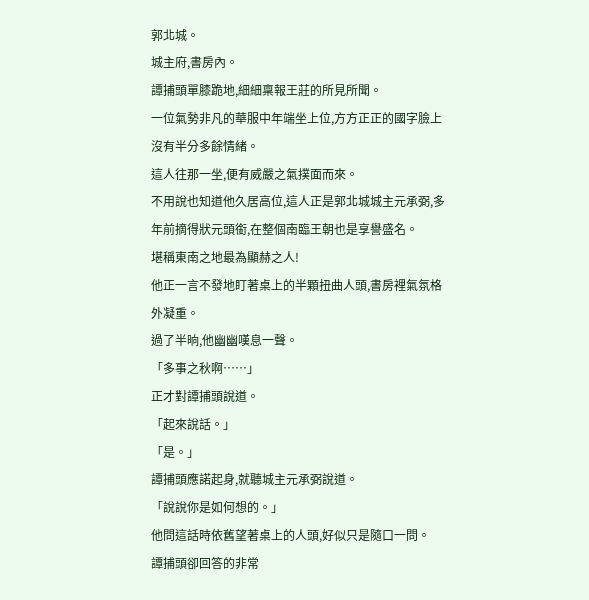郭北城。
城主府,書房內。
譚捕頭單膝跪地,細細稟報王莊的所見所聞。
一位氣勢非凡的華服中年端坐上位,方方正正的國字臉上沒有半分多餘情緒。
這人往那一坐,便有威嚴之氣撲面而來。
不用說也知道他久居高位,這人正是郭北城城主元承弼,多年前摘得狀元頭銜,在整個南臨王朝也是享譽盛名。
堪稱東南之地最為顯赫之人!
他正一言不發地盯著桌上的半顆扭曲人頭,書房裡氣氛格外凝重。
過了半晌,他幽幽嘆息一聲。
「多事之秋啊……」
正才對譚捕頭說道。
「起來說話。」
「是。」
譚捕頭應諾起身,就聽城主元承弼說道。
「說說你是如何想的。」
他問這話時依舊望著桌上的人頭,好似只是隨口一問。
譚捕頭卻回答的非常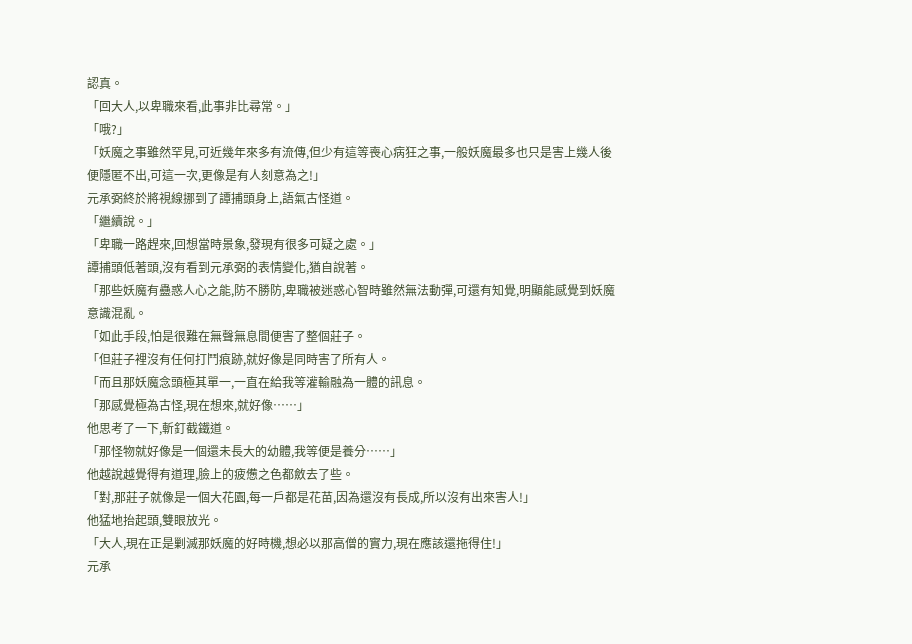認真。
「回大人,以卑職來看,此事非比尋常。」
「哦?」
「妖魔之事雖然罕見,可近幾年來多有流傳,但少有這等喪心病狂之事,一般妖魔最多也只是害上幾人後便隱匿不出,可這一次,更像是有人刻意為之!」
元承弼終於將視線挪到了譚捕頭身上,語氣古怪道。
「繼續說。」
「卑職一路趕來,回想當時景象,發現有很多可疑之處。」
譚捕頭低著頭,沒有看到元承弼的表情變化,猶自說著。
「那些妖魔有蠱惑人心之能,防不勝防,卑職被迷惑心智時雖然無法動彈,可還有知覺,明顯能感覺到妖魔意識混亂。
「如此手段,怕是很難在無聲無息間便害了整個莊子。
「但莊子裡沒有任何打鬥痕跡,就好像是同時害了所有人。
「而且那妖魔念頭極其單一,一直在給我等灌輸融為一體的訊息。
「那感覺極為古怪,現在想來,就好像……」
他思考了一下,斬釘截鐵道。
「那怪物就好像是一個還未長大的幼體,我等便是養分……」
他越說越覺得有道理,臉上的疲憊之色都斂去了些。
「對,那莊子就像是一個大花園,每一戶都是花苗,因為還沒有長成,所以沒有出來害人!」
他猛地抬起頭,雙眼放光。
「大人,現在正是剿滅那妖魔的好時機,想必以那高僧的實力,現在應該還拖得住!」
元承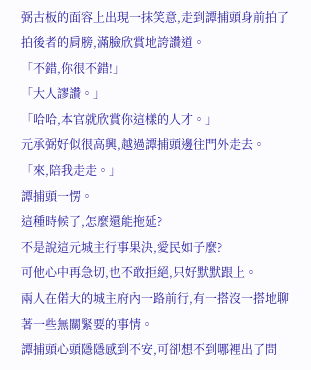弼古板的面容上出現一抹笑意,走到譚捕頭身前拍了拍後者的肩膀,滿臉欣賞地誇讚道。
「不錯,你很不錯!」
「大人謬讚。」
「哈哈,本官就欣賞你這樣的人才。」
元承弼好似很高興,越過譚捕頭邊往門外走去。
「來,陪我走走。」
譚捕頭一愣。
這種時候了,怎麼還能拖延?
不是說這元城主行事果決,愛民如子麼?
可他心中再急切,也不敢拒絕,只好默默跟上。
兩人在偌大的城主府內一路前行,有一搭沒一搭地聊著一些無關緊要的事情。
譚捕頭心頭隱隱感到不安,可卻想不到哪裡出了問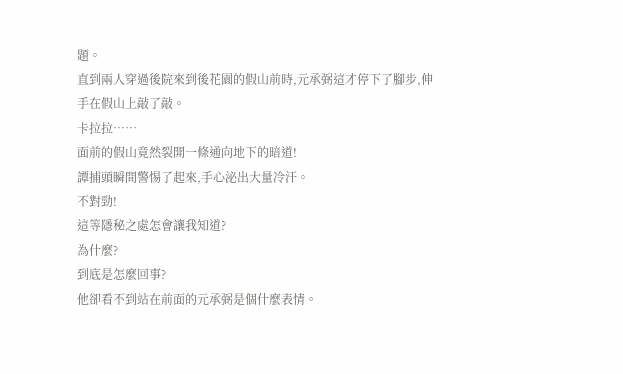題。
直到兩人穿過後院來到後花園的假山前時,元承弼這才停下了腳步,伸手在假山上敲了敲。
卡拉拉……
面前的假山竟然裂開一條通向地下的暗道!
譚捕頭瞬間警惕了起來,手心泌出大量冷汗。
不對勁!
這等隱秘之處怎會讓我知道?
為什麼?
到底是怎麼回事?
他卻看不到站在前面的元承弼是個什麼表情。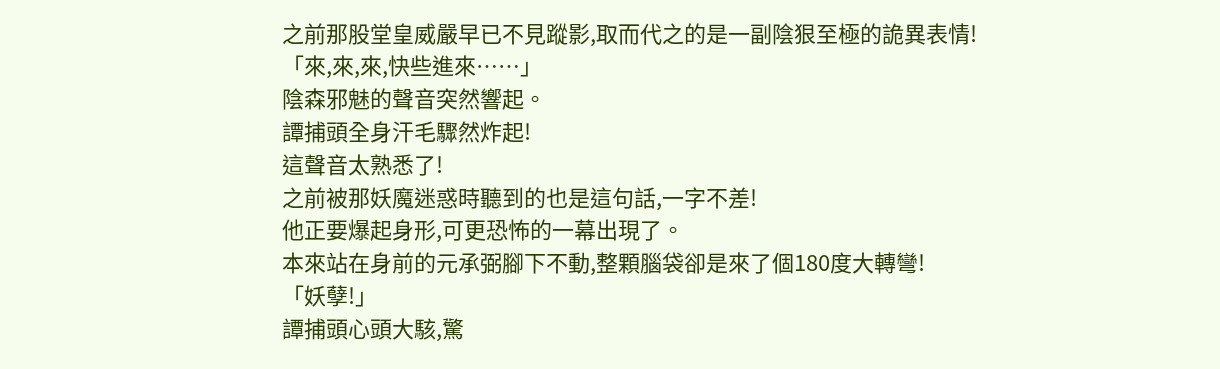之前那股堂皇威嚴早已不見蹤影,取而代之的是一副陰狠至極的詭異表情!
「來,來,來,快些進來……」
陰森邪魅的聲音突然響起。
譚捕頭全身汗毛驟然炸起!
這聲音太熟悉了!
之前被那妖魔迷惑時聽到的也是這句話,一字不差!
他正要爆起身形,可更恐怖的一幕出現了。
本來站在身前的元承弼腳下不動,整顆腦袋卻是來了個180度大轉彎!
「妖孽!」
譚捕頭心頭大駭,驚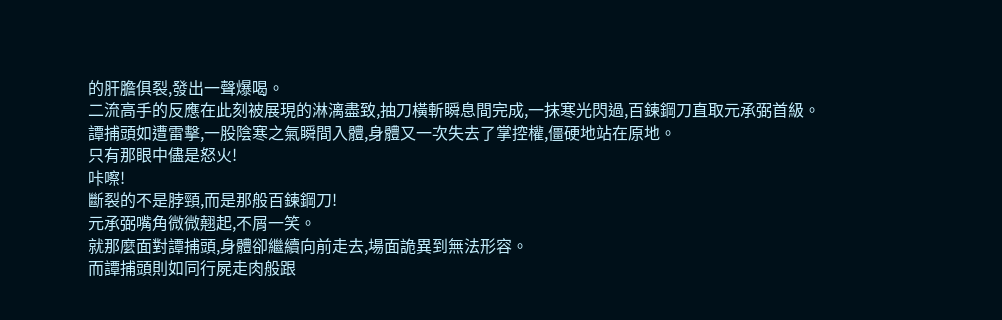的肝膽俱裂,發出一聲爆喝。
二流高手的反應在此刻被展現的淋漓盡致,抽刀橫斬瞬息間完成,一抹寒光閃過,百鍊鋼刀直取元承弼首級。
譚捕頭如遭雷擊,一股陰寒之氣瞬間入體,身體又一次失去了掌控權,僵硬地站在原地。
只有那眼中儘是怒火!
咔嚓!
斷裂的不是脖頸,而是那般百鍊鋼刀!
元承弼嘴角微微翹起,不屑一笑。
就那麼面對譚捕頭,身體卻繼續向前走去,場面詭異到無法形容。
而譚捕頭則如同行屍走肉般跟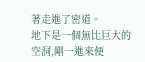著走進了密道。
地下是一個無比巨大的空洞,剛一進來便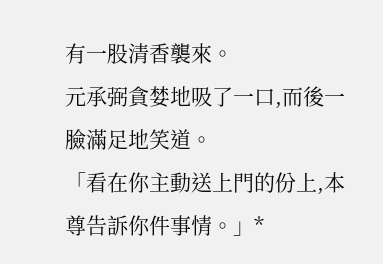有一股清香襲來。
元承弼貪婪地吸了一口,而後一臉滿足地笑道。
「看在你主動送上門的份上,本尊告訴你件事情。」*